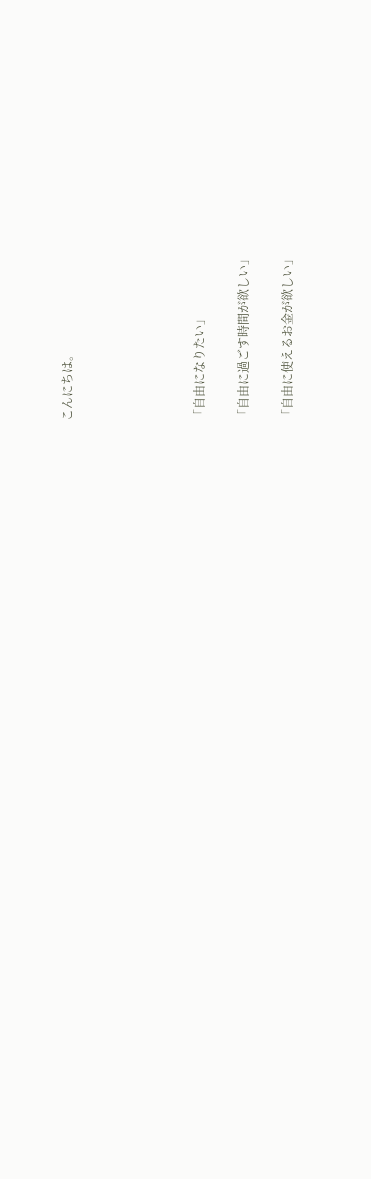こんにちは。





「自由になりたい」

「自由に過ごす時間が欲しい」

「自由に使えるお金が欲しい」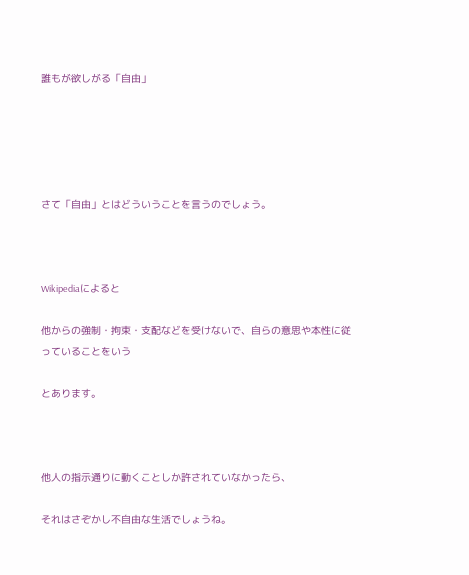誰もが欲しがる「自由」





さて「自由」とはどういうことを言うのでしょう。



Wikipediaによると

他からの強制・拘束・支配などを受けないで、自らの意思や本性に従っていることをいう

とあります。



他人の指示通りに動くことしか許されていなかったら、

それはさぞかし不自由な生活でしょうね。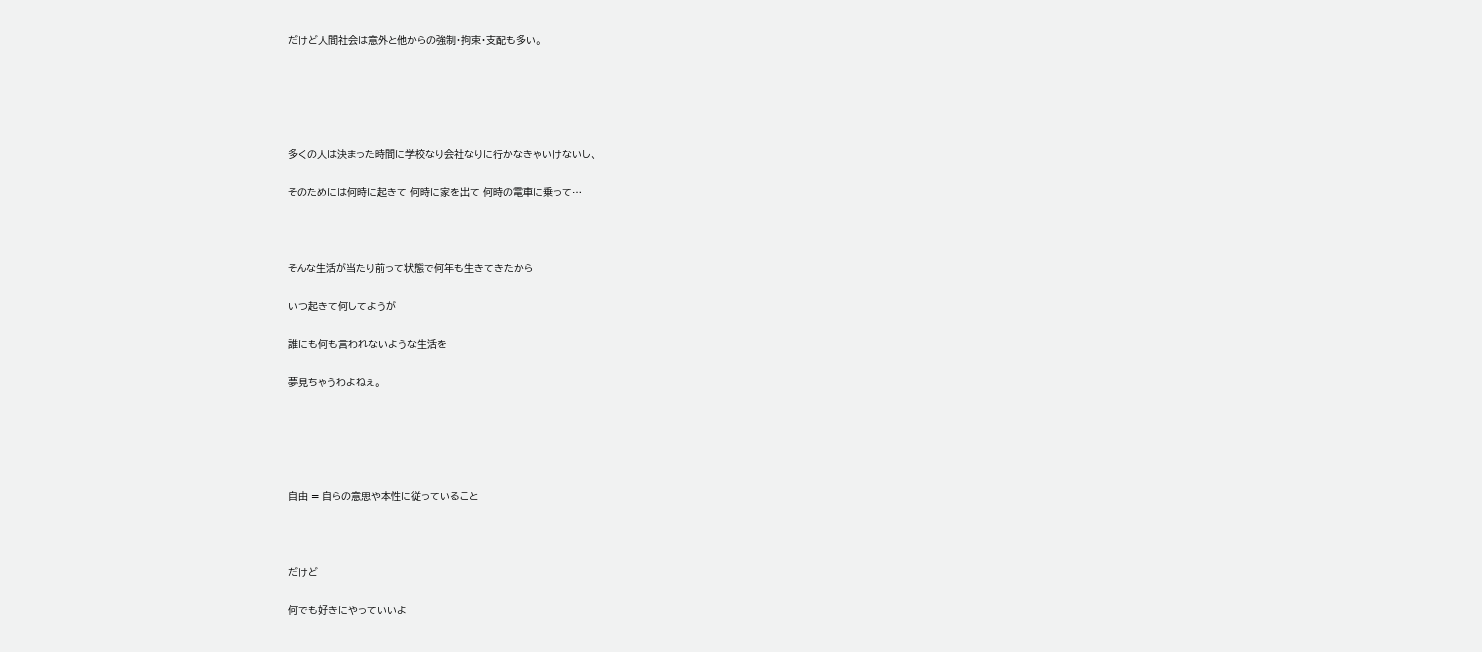だけど人間社会は意外と他からの強制・拘束・支配も多い。





多くの人は決まった時間に学校なり会社なりに行かなきゃいけないし、

そのためには何時に起きて 何時に家を出て 何時の電車に乗って…



そんな生活が当たり前って状態で何年も生きてきたから

いつ起きて何してようが

誰にも何も言われないような生活を

夢見ちゃうわよねぇ。





自由 = 自らの意思や本性に従っていること



だけど

何でも好きにやっていいよ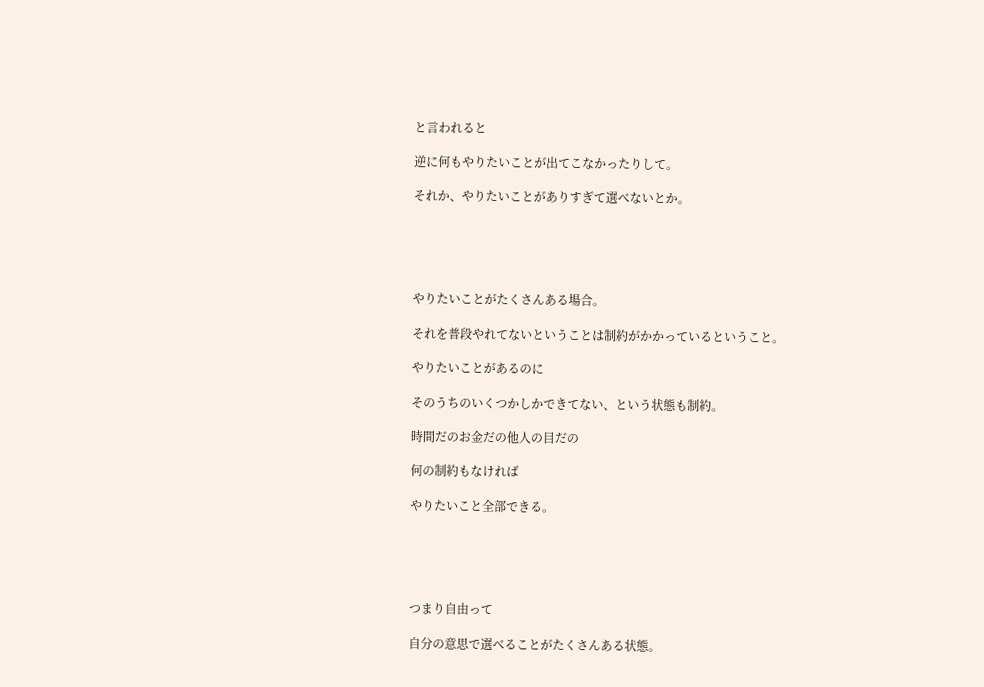と言われると

逆に何もやりたいことが出てこなかったりして。

それか、やりたいことがありすぎて選べないとか。





やりたいことがたくさんある場合。

それを普段やれてないということは制約がかかっているということ。

やりたいことがあるのに

そのうちのいくつかしかできてない、という状態も制約。

時間だのお金だの他人の目だの

何の制約もなければ

やりたいこと全部できる。





つまり自由って

自分の意思で選べることがたくさんある状態。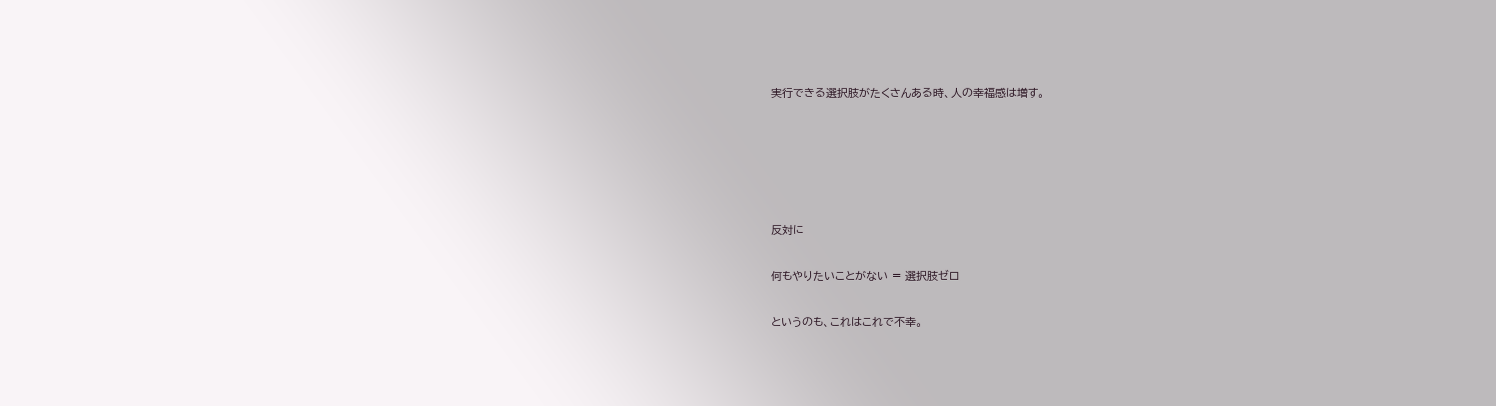実行できる選択肢がたくさんある時、人の幸福感は増す。





反対に

何もやりたいことがない = 選択肢ゼロ

というのも、これはこれで不幸。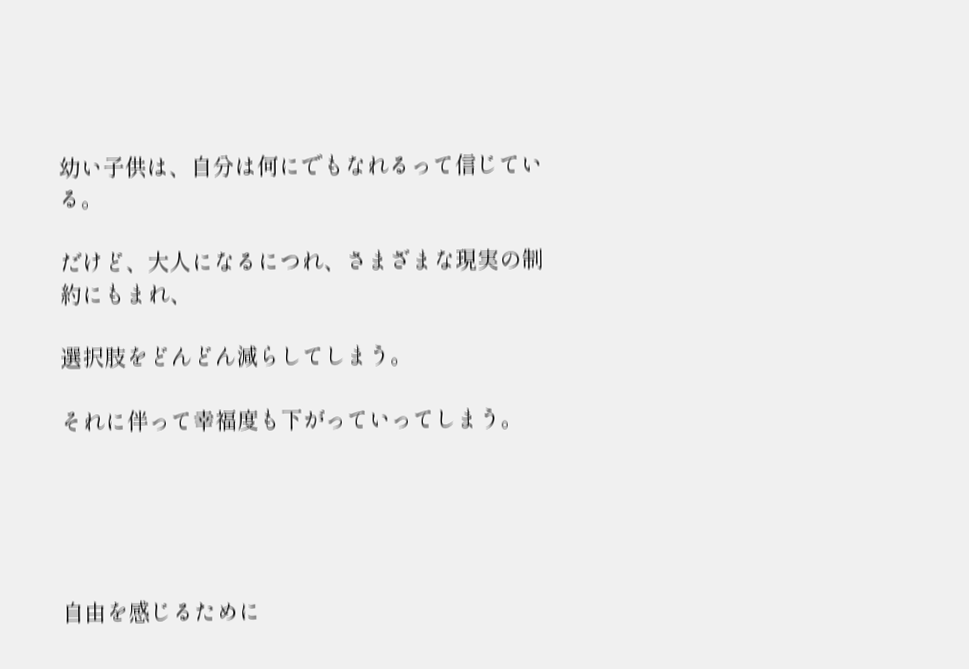幼い子供は、自分は何にでもなれるって信じている。

だけど、大人になるにつれ、さまざまな現実の制約にもまれ、

選択肢をどんどん減らしてしまう。

それに伴って幸福度も下がっていってしまう。





自由を感じるために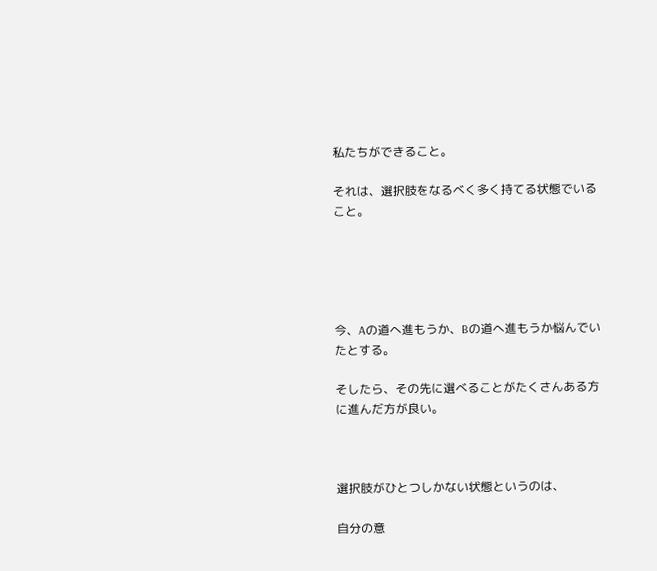私たちができること。

それは、選択肢をなるべく多く持てる状態でいること。





今、Aの道へ進もうか、Bの道へ進もうか悩んでいたとする。

そしたら、その先に選べることがたくさんある方に進んだ方が良い。



選択肢がひとつしかない状態というのは、

自分の意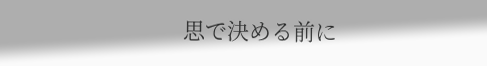思で決める前に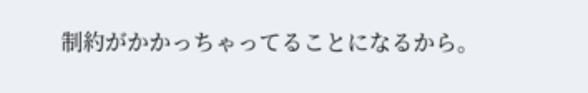制約がかかっちゃってることになるから。